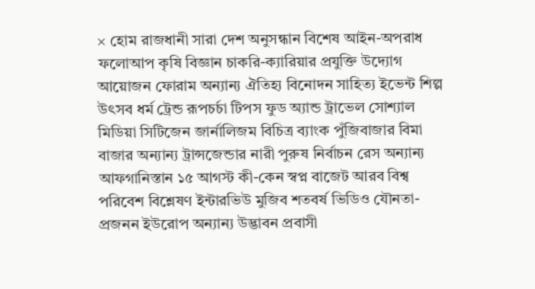× হোম রাজধানী সারা দেশ অনুসন্ধান বিশেষ আইন-অপরাধ ফলোআপ কৃষি বিজ্ঞান চাকরি-ক্যারিয়ার প্রযুক্তি উদ্যোগ আয়োজন ফোরাম অন্যান্য ঐতিহ্য বিনোদন সাহিত্য ইভেন্ট শিল্প উৎসব ধর্ম ট্রেন্ড রূপচর্চা টিপস ফুড অ্যান্ড ট্রাভেল সোশ্যাল মিডিয়া সিটিজেন জার্নালিজম বিচিত্র ব্যাংক পুঁজিবাজার বিমা বাজার অন্যান্য ট্রান্সজেন্ডার নারী পুরুষ নির্বাচন রেস অন্যান্য আফগানিস্তান ১৫ আগস্ট কী-কেন স্বপ্ন বাজেট আরব বিশ্ব পরিবেশ বিশ্লেষণ ইন্টারভিউ মুজিব শতবর্ষ ভিডিও যৌনতা-প্রজনন ইউরোপ অন্যান্য উদ্ভাবন প্রবাসী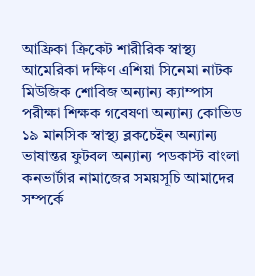আফ্রিকা ক্রিকেট শারীরিক স্বাস্থ্য আমেরিকা দক্ষিণ এশিয়া সিনেমা নাটক মিউজিক শোবিজ অন্যান্য ক্যাম্পাস পরীক্ষা শিক্ষক গবেষণা অন্যান্য কোভিড ১৯ মানসিক স্বাস্থ্য ব্লকচেইন অন্যান্য ভাষান্তর ফুটবল অন্যান্য পডকাস্ট বাংলা কনভার্টার নামাজের সময়সূচি আমাদের সম্পর্কে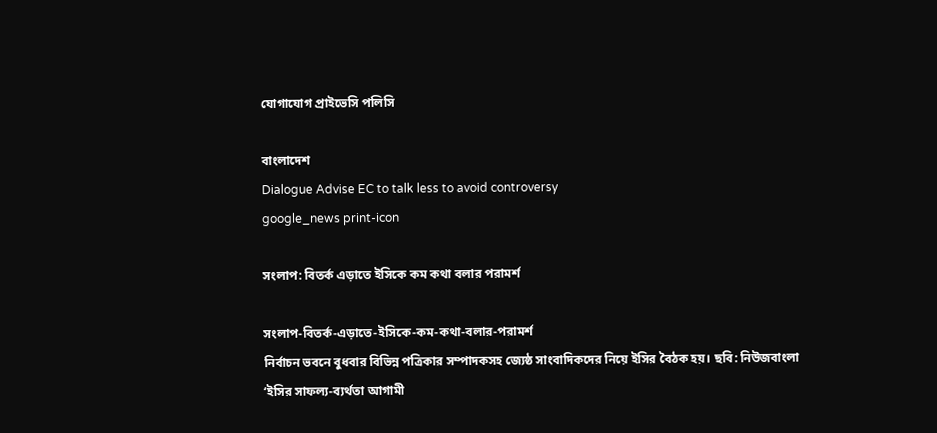যোগাযোগ প্রাইভেসি পলিসি

বাংলাদেশ
Dialogue Advise EC to talk less to avoid controversy
google_news print-icon

সংলাপ: বিতর্ক এড়াতে ইসিকে কম কথা বলার পরামর্শ

সংলাপ-বিতর্ক-এড়াতে-ইসিকে-কম-কথা-বলার-পরামর্শ
নির্বাচন ভবনে বুধবার বিভিন্ন পত্রিকার সম্পাদকসহ জ্যেষ্ঠ সাংবাদিকদের নিয়ে ইসির বৈঠক হয়। ছবি: নিউজবাংলা
‘ইসির সাফল্য-ব্যর্থতা আগামী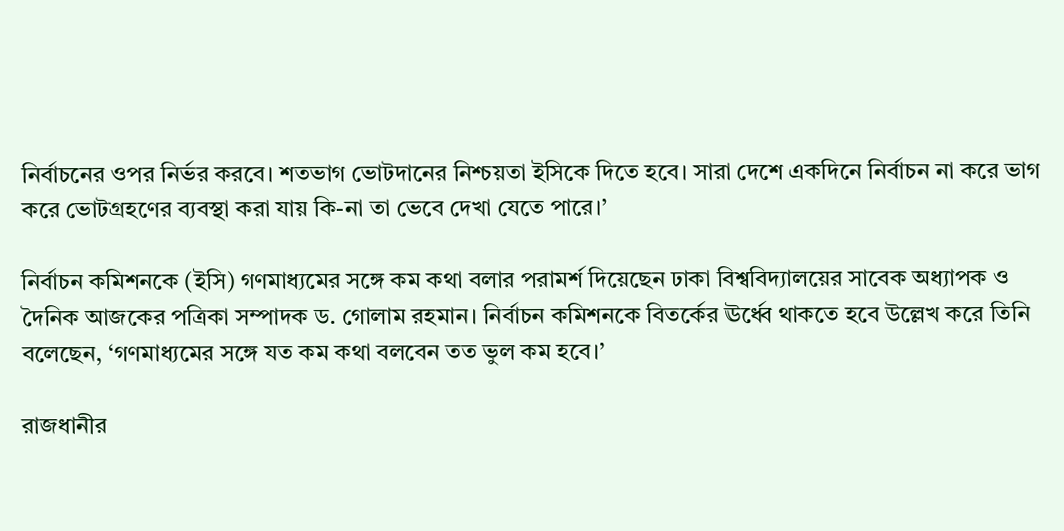নির্বাচনের ওপর নির্ভর করবে। শতভাগ ভোটদানের নিশ্চয়তা ইসিকে দিতে হবে। সারা দেশে একদিনে নির্বাচন না করে ভাগ করে ভোটগ্রহণের ব্যবস্থা করা যায় কি-না তা ভেবে দেখা যেতে পারে।’

নির্বাচন কমিশনকে (ইসি) গণমাধ্যমের সঙ্গে কম কথা বলার পরামর্শ দিয়েছেন ঢাকা বিশ্ববিদ্যালয়ের সাবেক অধ্যাপক ও দৈনিক আজকের পত্রিকা সম্পাদক ড. গোলাম রহমান। নির্বাচন কমিশনকে বিতর্কের ঊর্ধ্বে থাকতে হবে উল্লেখ করে তিনি বলেছেন, ‘গণমাধ্যমের সঙ্গে যত কম কথা বলবেন তত ভুল কম হবে।’

রাজধানীর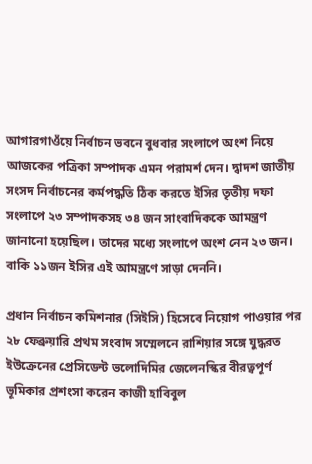আগারগাওঁয়ে নির্বাচন ভবনে বুধবার সংলাপে অংশ নিয়ে আজকের পত্রিকা সম্পাদক এমন পরামর্শ দেন। দ্বাদশ জাতীয় সংসদ নির্বাচনের কর্মপদ্ধতি ঠিক করতে ইসির তৃতীয় দফা সংলাপে ২৩ সম্পাদকসহ ৩৪ জন সাংবাদিককে আমন্ত্রণ জানানো হয়েছিল। তাদের মধ্যে সংলাপে অংশ নেন ২৩ জন। বাকি ১১জন ইসির এই আমন্ত্রণে সাড়া দেননি।

প্রধান নির্বাচন কমিশনার (সিইসি) হিসেবে নিয়োগ পাওয়ার পর ২৮ ফেব্রুয়ারি প্রথম সংবাদ সম্মেলনে রাশিয়ার সঙ্গে যুদ্ধরত ইউক্রেনের প্রেসিডেন্ট ভলোদিমির জেলেনস্কির বীরত্বপূর্ণ ভূমিকার প্রশংসা করেন কাজী হাবিবুল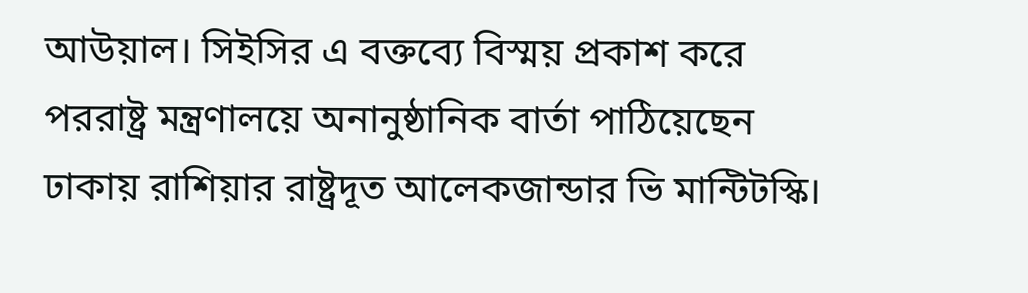আউয়াল। সিইসির এ বক্তব্যে বিস্ময় প্রকাশ করে পররাষ্ট্র মন্ত্রণালয়ে অনানুষ্ঠানিক বার্তা পাঠিয়েছেন ঢাকায় রাশিয়ার রাষ্ট্রদূত আলেকজান্ডার ভি মান্টিটস্কি।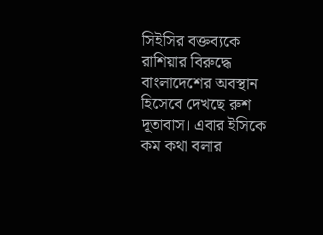সিইসির বক্তব্যকে রাশিয়ার বিরুদ্ধে বাংলাদেশের অবস্থান হিসেবে দেখছে রুশ দূতাবাস। এবার ইসিকে কম কথা বলার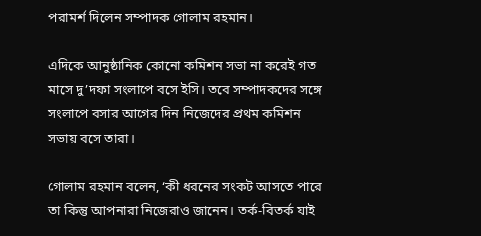পরামর্শ দিলেন সম্পাদক গোলাম রহমান।

এদিকে আনুষ্ঠানিক কোনো কমিশন সভা না করেই গত মাসে দু’দফা সংলাপে বসে ইসি। তবে সম্পাদকদের সঙ্গে সংলাপে বসার আগের দিন নিজেদের প্রথম কমিশন সভায় বসে তারা।

গোলাম রহমান বলেন, ‘কী ধরনের সংকট আসতে পারে তা কিন্তু আপনারা নিজেরাও জানেন। তর্ক-বিতর্ক যাই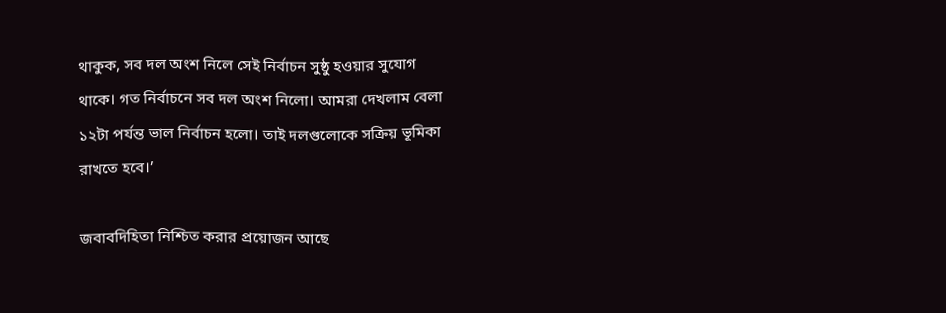থাকুক, সব দল অংশ নিলে সেই নির্বাচন সুষ্ঠু হওয়ার সুযোগ থাকে। গত নির্বাচনে সব দল অংশ নিলো। আমরা দেখলাম বেলা ১২টা পর্যন্ত ভাল নির্বাচন হলো। তাই দলগুলোকে সক্রিয় ভূমিকা রাখতে হবে।’

জবাবদিহিতা নিশ্চিত করার প্রয়োজন আছে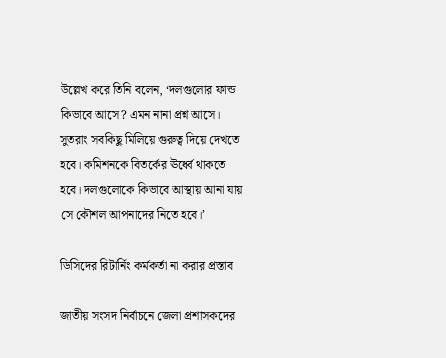উল্লেখ করে তিনি বলেন, ‘দলগুলোর ফান্ড কিভাবে আসে? এমন নানা প্রশ্ন আসে। সুতরাং সবকিছু মিলিয়ে গুরুত্ব দিয়ে দেখতে হবে। কমিশনকে বিতর্কের ঊর্ধ্বে থাকতে হবে। দলগুলোকে কিভাবে আস্থায় আনা যায় সে কৌশল আপনাদের নিতে হবে।’

ডিসিদের রিটার্নিং কর্মকর্তা না করার প্রস্তাব

জাতীয় সংসদ নির্বাচনে জেলা প্রশাসকদের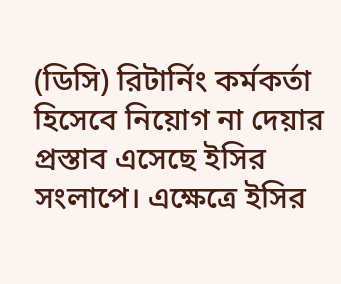(ডিসি) রিটার্নিং কর্মকর্তা হিসেবে নিয়োগ না দেয়ার প্রস্তাব এসেছে ইসির সংলাপে। এক্ষেত্রে ইসির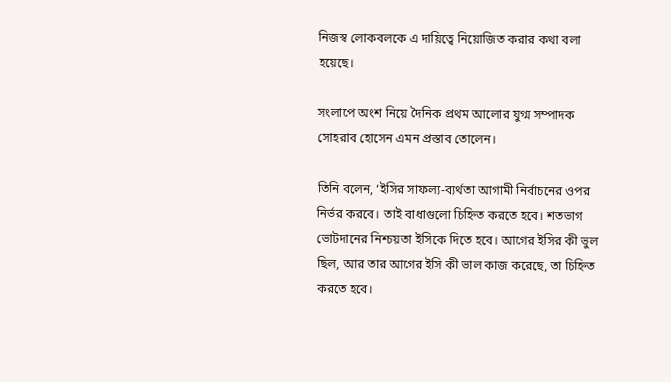নিজস্ব লোকবলকে এ দায়িত্বে নিয়োজিত করার কথা বলা হয়েছে।

সংলাপে অংশ নিয়ে দৈনিক প্রথম আলোর যুগ্ম সম্পাদক সোহরাব হোসেন এমন প্রস্তাব তোলেন।

তিনি বলেন, ‘ইসির সাফল্য-ব্যর্থতা আগামী নির্বাচনের ওপর নির্ভর করবে। তাই বাধাগুলো চিহ্নিত করতে হবে। শতভাগ ভোটদানের নিশ্চয়তা ইসিকে দিতে হবে। আগের ইসির কী ভুল ছিল, আর তার আগের ইসি কী ভাল কাজ করেছে, তা চিহ্নিত করতে হবে।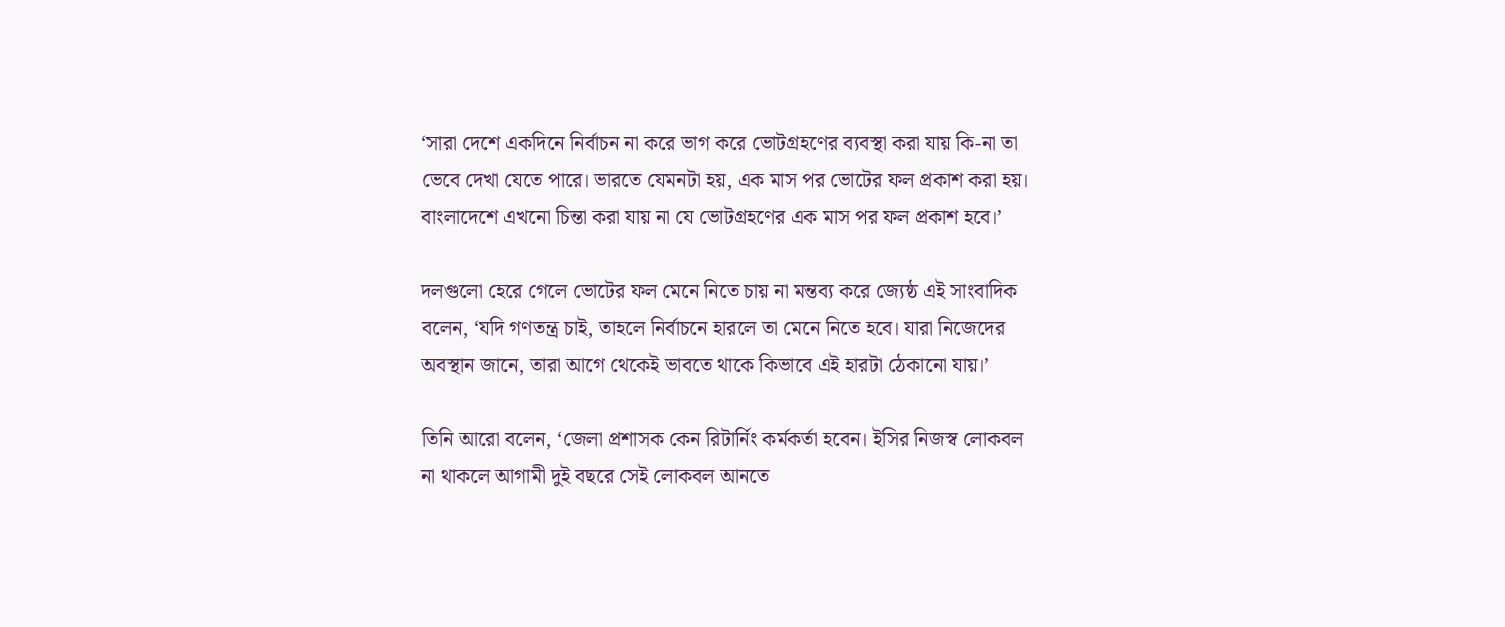‘সারা দেশে একদিনে নির্বাচন না করে ভাগ করে ভোটগ্রহণের ব্যবস্থা করা যায় কি-না তা ভেবে দেখা যেতে পারে। ভারতে যেমনটা হয়, এক মাস পর ভোটের ফল প্রকাশ করা হয়। বাংলাদেশে এখনো চিন্তা করা যায় না যে ভোটগ্রহণের এক মাস পর ফল প্রকাশ হবে।’

দলগুলো হেরে গেলে ভোটের ফল মেনে নিতে চায় না মন্তব্য করে জ্যেষ্ঠ এই সাংবাদিক বলেন, ‘যদি গণতন্ত্র চাই, তাহলে নির্বাচনে হারলে তা মেনে নিতে হবে। যারা নিজেদের অবস্থান জানে, তারা আগে থেকেই ভাবতে থাকে কিভাবে এই হারটা ঠেকানো যায়।’

তিনি আরো বলেন, ‘জেলা প্রশাসক কেন রিটার্নিং কর্মকর্তা হবেন। ইসির নিজস্ব লোকবল না থাকলে আগামী দুই বছরে সেই লোকবল আনতে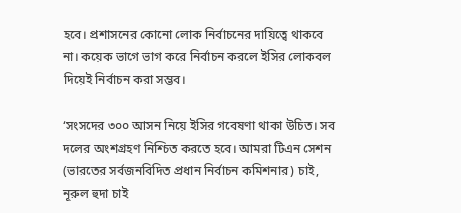হবে। প্রশাসনের কোনো লোক নির্বাচনের দায়িত্বে থাকবে না। কয়েক ভাগে ভাগ করে নির্বাচন করলে ইসির লোকবল দিয়েই নির্বাচন করা সম্ভব।

‘সংসদের ৩০০ আসন নিয়ে ইসির গবেষণা থাকা উচিত। সব দলের অংশগ্রহণ নিশ্চিত করতে হবে। আমরা টিএন সেশন (ভারতের সর্বজনবিদিত প্রধান নির্বাচন কমিশনার) চাই, নূরুল হুদা চাই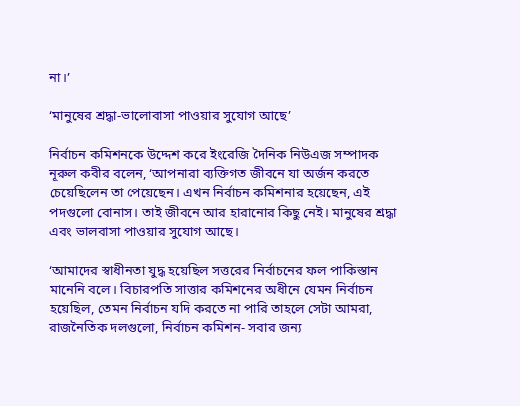না।’

‘মানুষের শ্রদ্ধা-ভালোবাসা পাওয়ার সুযোগ আছে’

নির্বাচন কমিশনকে উদ্দেশ করে ইংরেজি দৈনিক নিউএজ সম্পাদক নূরুল কবীর বলেন, ‘আপনারা ব্যক্তিগত জীবনে যা অর্জন করতে চেয়েছিলেন তা পেয়েছেন। এখন নির্বাচন কমিশনার হয়েছেন, এই পদগুলো বোনাস। তাই জীবনে আর হারানোর কিছু নেই। মানুষের শ্রদ্ধা এবং ভালবাসা পাওয়ার সুযোগ আছে।

‘আমাদের স্বাধীনতা যুদ্ধ হয়েছিল সত্তরের নির্বাচনের ফল পাকিস্তান মানেনি বলে। বিচারপতি সাত্তার কমিশনের অধীনে যেমন নির্বাচন হয়েছিল, তেমন নির্বাচন যদি করতে না পারি তাহলে সেটা আমরা, রাজনৈতিক দলগুলো, নির্বাচন কমিশন- সবার জন্য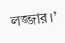লজ্জার।’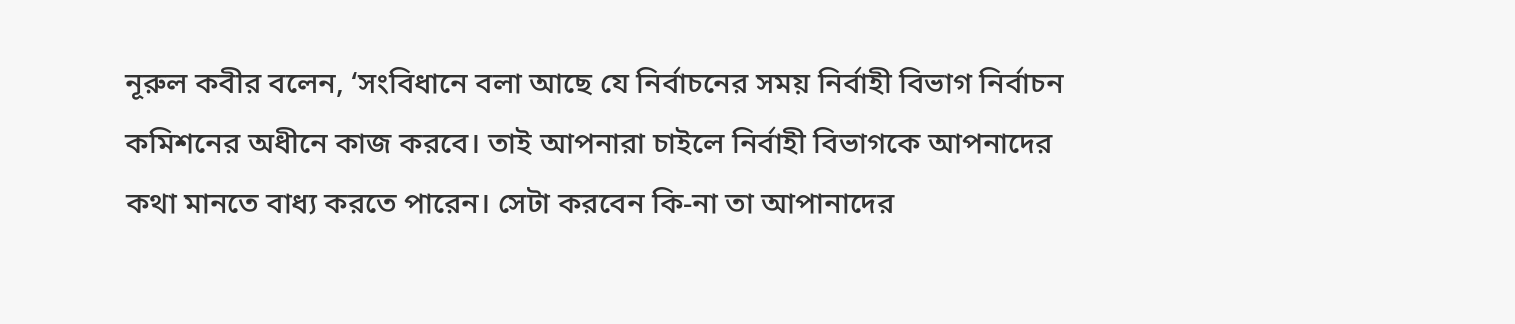নূরুল কবীর বলেন, ‘সংবিধানে বলা আছে যে নির্বাচনের সময় নির্বাহী বিভাগ নির্বাচন কমিশনের অধীনে কাজ করবে। তাই আপনারা চাইলে নির্বাহী বিভাগকে আপনাদের কথা মানতে বাধ্য করতে পারেন। সেটা করবেন কি-না তা আপানাদের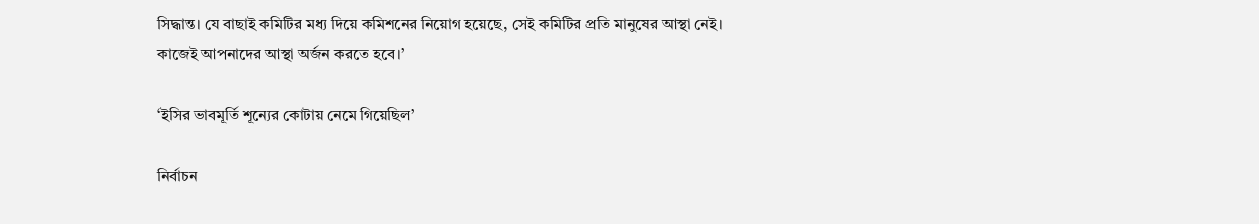সিদ্ধান্ত। যে বাছাই কমিটির মধ্য দিয়ে কমিশনের নিয়োগ হয়েছে, সেই কমিটির প্রতি মানুষের আস্থা নেই। কাজেই আপনাদের আস্থা অর্জন করতে হবে।’

‘ইসির ভাবমূর্তি শূন্যের কোটায় নেমে গিয়েছিল’

নির্বাচন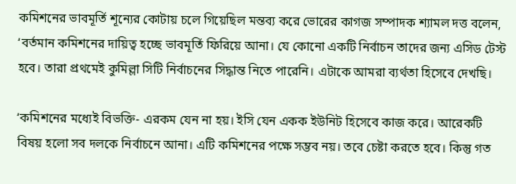কমিশনের ভাবমূর্তি শূন্যের কোটায় চলে গিয়েছিল মন্তব্য করে ভোরের কাগজ সম্পাদক শ্যামল দত্ত বলেন, ‘বর্তমান কমিশনের দায়িত্ব হচ্ছে ভাবমূর্তি ফিরিয়ে আনা। যে কোনো একটি নির্বাচন তাদের জন্য এসিড টেস্ট হবে। তারা প্রথমেই কুমিল্লা সিটি নির্বাচনের সিদ্ধান্ত নিতে পারেনি। এটাকে আমরা ব্যর্থতা হিসেবে দেখছি।

‘কমিশনের মধ্যেই বিভক্তি- এরকম যেন না হয়। ইসি যেন একক ইউনিট হিসেবে কাজ করে। আরেকটি বিষয় হলো সব দলকে নির্বাচনে আনা। এটি কমিশনের পক্ষে সম্ভব নয়। তবে চেষ্টা করতে হবে। কিন্তু গত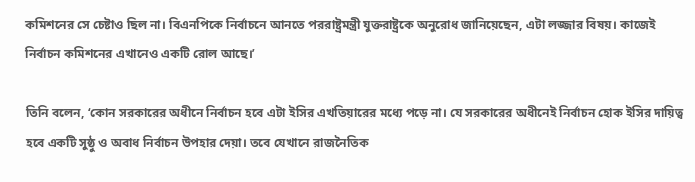কমিশনের সে চেষ্টাও ছিল না। বিএনপিকে নির্বাচনে আনতে পররাষ্ট্রমন্ত্রী যুক্তরাষ্ট্রকে অনুরোধ জানিয়েছেন, এটা লজ্জার বিষয়। কাজেই নির্বাচন কমিশনের এখানেও একটি রোল আছে।’

তিনি বলেন, ‘কোন সরকারের অধীনে নির্বাচন হবে এটা ইসির এখতিয়ারের মধ্যে পড়ে না। যে সরকারের অধীনেই নির্বাচন হোক ইসির দায়িত্ব হবে একটি সুষ্ঠু ও অবাধ নির্বাচন উপহার দেয়া। তবে যেখানে রাজনৈতিক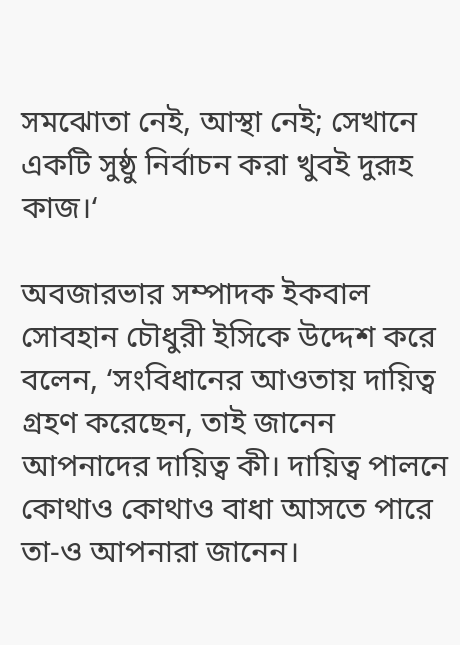সমঝোতা নেই, আস্থা নেই; সেখানে একটি সুষ্ঠু নির্বাচন করা খুবই দুরূহ কাজ।‘

অবজারভার সম্পাদক ইকবাল সোবহান চৌধুরী ইসিকে উদ্দেশ করে বলেন, ‘সংবিধানের আওতায় দায়িত্ব গ্রহণ করেছেন, তাই জানেন আপনাদের দায়িত্ব কী। দায়িত্ব পালনে কোথাও কোথাও বাধা আসতে পারে তা-ও আপনারা জানেন।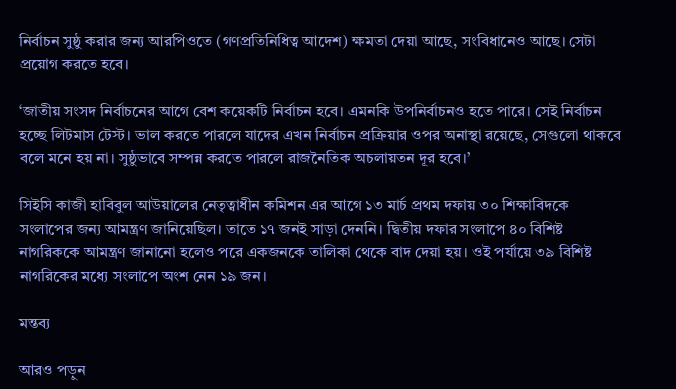নির্বাচন সুষ্ঠু করার জন্য আরপিওতে (গণপ্রতিনিধিত্ব আদেশ) ক্ষমতা দেয়া আছে, সংবিধানেও আছে। সেটা প্রয়োগ করতে হবে।

‘জাতীয় সংসদ নির্বাচনের আগে বেশ কয়েকটি নির্বাচন হবে। এমনকি উপনির্বাচনও হতে পারে। সেই নির্বাচন হচ্ছে লিটমাস টেস্ট। ভাল করতে পারলে যাদের এখন নির্বাচন প্রক্রিয়ার ওপর অনাস্থা রয়েছে, সেগুলো থাকবে বলে মনে হয় না। সুষ্ঠুভাবে সম্পন্ন করতে পারলে রাজনৈতিক অচলায়তন দূর হবে।’

সিইসি কাজী হাবিবুল আউয়ালের নেতৃত্বাধীন কমিশন এর আগে ১৩ মার্চ প্রথম দফায় ৩০ শিক্ষাবিদকে সংলাপের জন্য আমন্ত্রণ জানিয়েছিল। তাতে ১৭ জনই সাড়া দেননি। দ্বিতীয় দফার সংলাপে ৪০ বিশিষ্ট নাগরিককে আমন্ত্রণ জানানো হলেও পরে একজনকে তালিকা থেকে বাদ দেয়া হয়। ওই পর্যায়ে ৩৯ বিশিষ্ট নাগরিকের মধ্যে সংলাপে অংশ নেন ১৯ জন।

মন্তব্য

আরও পড়ুন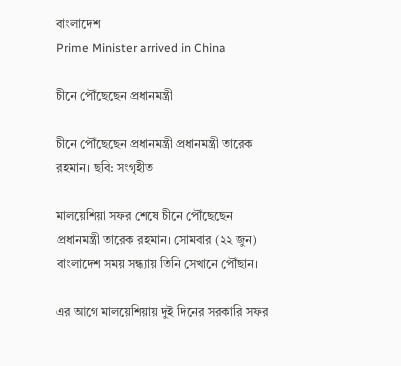বাংলাদেশ
Prime Minister arrived in China

চীনে পৌঁছেছেন প্রধানমন্ত্রী

চীনে পৌঁছেছেন প্রধানমন্ত্রী প্রধানমন্ত্রী তারেক রহমান। ছবি: সংগৃহীত

মালয়েশিয়া সফর শেষে চীনে পৌঁছেছেন প্রধানমন্ত্রী তারেক রহমান। সোমবার (২২ জুন) বাংলাদেশ সময় সন্ধ্যায় তিনি সেখানে পৌঁছান।

এর আগে মালয়েশিয়ায় দুই দিনের সরকারি সফর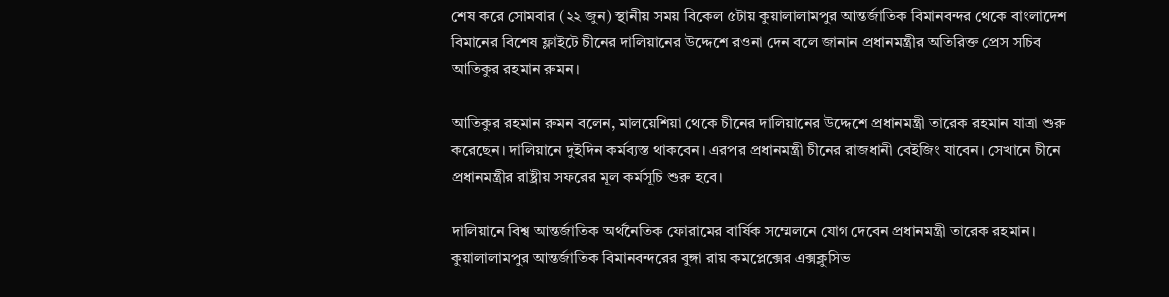শেষ করে সোমবার (২২ ‍জুন) স্থানীয় সময় বিকেল ৫টায় কুয়ালালামপুর আন্তর্জাতিক বিমানবন্দর থেকে বাংলাদেশ বিমানের বিশেষ ফ্লাইটে চীনের দালিয়ানের উদ্দেশে রওনা দেন বলে জানান প্রধানমন্ত্রীর অতিরিক্ত প্রেস সচিব আতিকুর রহমান রুমন।

আতিকুর রহমান রুমন বলেন, মালয়েশিয়া থেকে চীনের দালিয়ানের ‍উদ্দেশে প্রধানমন্ত্রী তারেক রহমান যাত্রা শুরু করেছেন। দালিয়ানে দুইদিন কর্মব্যস্ত থাকবেন। এরপর প্রধানমন্ত্রী চীনের রাজধানী বেইজিং যাবেন। সেখানে চীনে প্রধানমন্ত্রীর রাষ্ট্রীয় সফরের মূল কর্মসূচি শুরু হবে।

দালিয়ানে বিশ্ব আন্তর্জাতিক অর্থনৈতিক ফোরামের বার্ষিক সম্মেলনে যোগ দেবেন প্রধানমন্ত্রী তারেক রহমান। কুয়ালালামপুর আন্তর্জাতিক বিমানবন্দরের বুঙ্গা রায় কমপ্লেক্সের এক্সক্লুসিভ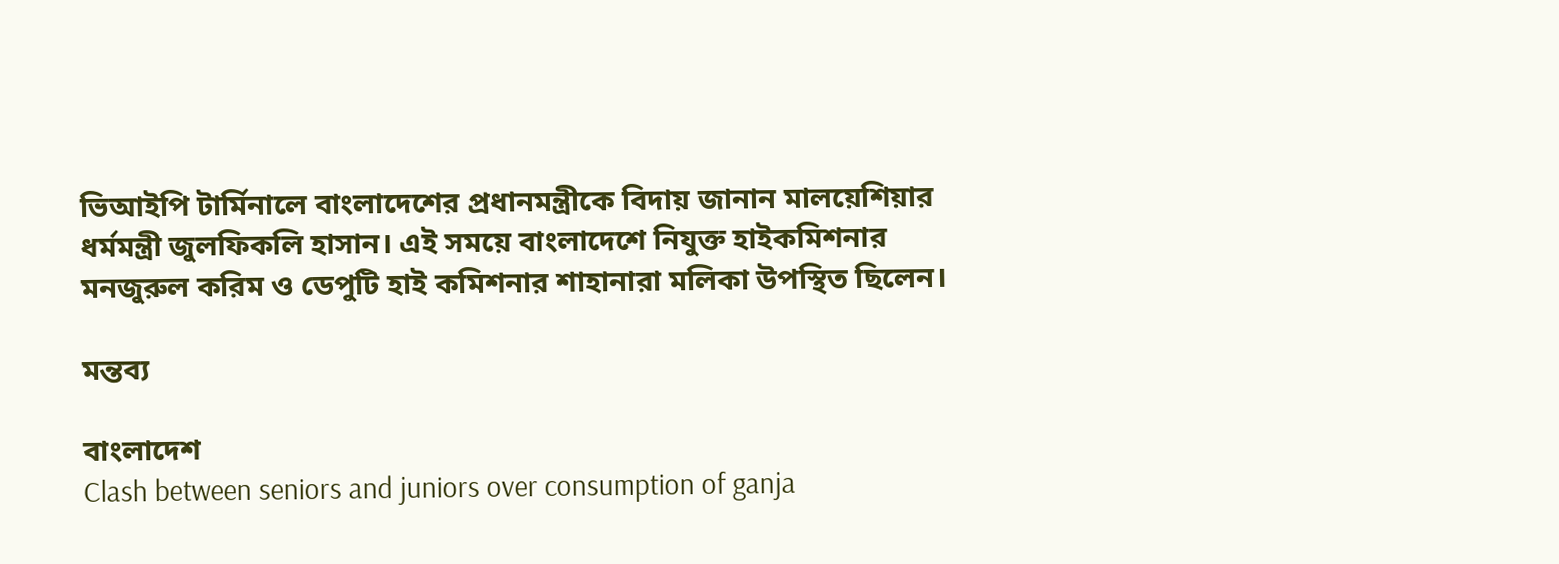ভিআইপি টার্মিনালে বাংলাদেশের প্রধানমন্ত্রীকে বিদায় জানান মালয়েশিয়ার ধর্মমন্ত্রী জুলফিকলি হাসান। এই সময়ে বাংলাদেশে নিযুক্ত হাইকমিশনার মনজুরুল করিম ও ডেপুটি হাই কমিশনার শাহানারা মলিকা উপস্থিত ছিলেন।

মন্তব্য

বাংলাদেশ
Clash between seniors and juniors over consumption of ganja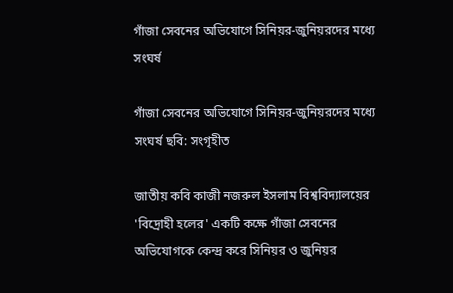গাঁজা সেবনের অভিযোগে সিনিয়র-জুনিয়রদের মধ্যে সংঘর্ষ

গাঁজা সেবনের অভিযোগে সিনিয়র-জুনিয়রদের মধ্যে সংঘর্ষ ছবি: সংগৃহীত

জাতীয় কবি কাজী নজরুল ইসলাম বিশ্ববিদ্যালয়ের 'বিদ্রোহী হলের' একটি কক্ষে গাঁজা সেবনের অভিযোগকে কেন্দ্র করে সিনিয়র ও জুনিয়র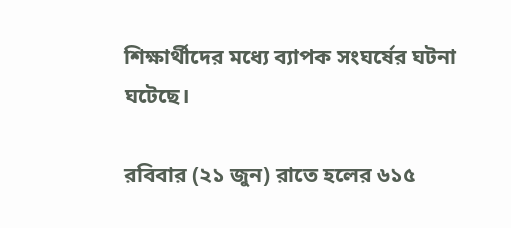শিক্ষার্থীদের মধ্যে ব্যাপক সংঘর্ষের ঘটনা ঘটেছে।

রবিবার (২১ জুন) রাতে হলের ৬১৫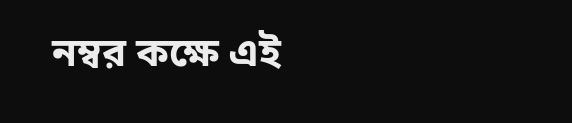নম্বর কক্ষে এই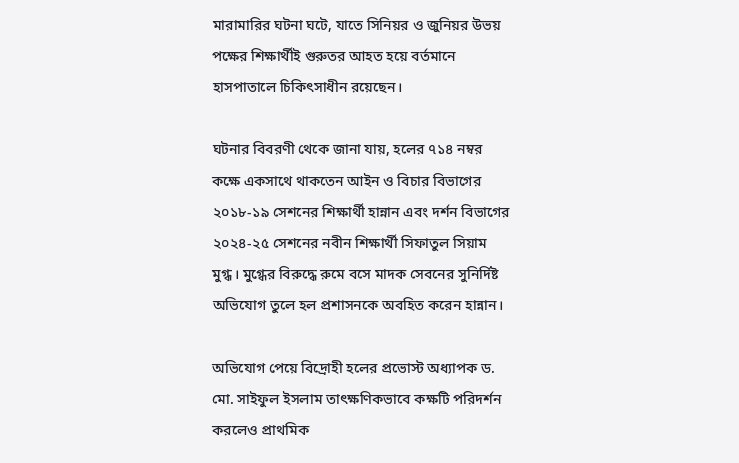মারামারির ঘটনা ঘটে, যাতে সিনিয়র ও জুনিয়র উভয় পক্ষের শিক্ষার্থীই গুরুতর আহত হয়ে বর্তমানে হাসপাতালে চিকিৎসাধীন রয়েছেন।

ঘটনার বিবরণী থেকে জানা যায়, হলের ৭১৪ নম্বর কক্ষে একসাথে থাকতেন আইন ও বিচার বিভাগের ২০১৮-১৯ সেশনের শিক্ষার্থী হান্নান এবং দর্শন বিভাগের ২০২৪-২৫ সেশনের নবীন শিক্ষার্থী সিফাতুল সিয়াম মুগ্ধ। মুগ্ধের বিরুদ্ধে রুমে বসে মাদক সেবনের সুনির্দিষ্ট অভিযোগ তুলে হল প্রশাসনকে অবহিত করেন হান্নান।

অভিযোগ পেয়ে বিদ্রোহী হলের প্রভোস্ট অধ্যাপক ড. মো. সাইফুল ইসলাম তাৎক্ষণিকভাবে কক্ষটি পরিদর্শন করলেও প্রাথমিক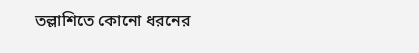তল্লাশিতে কোনো ধরনের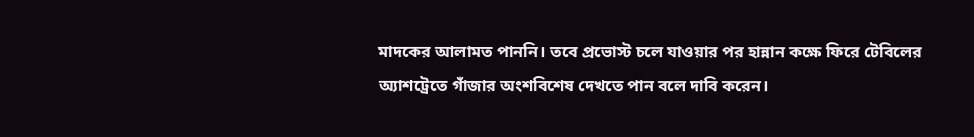মাদকের আলামত পাননি। তবে প্রভোস্ট চলে যাওয়ার পর হান্নান কক্ষে ফিরে টেবিলের অ্যাশট্রেতে গাঁজার অংশবিশেষ দেখতে পান বলে দাবি করেন।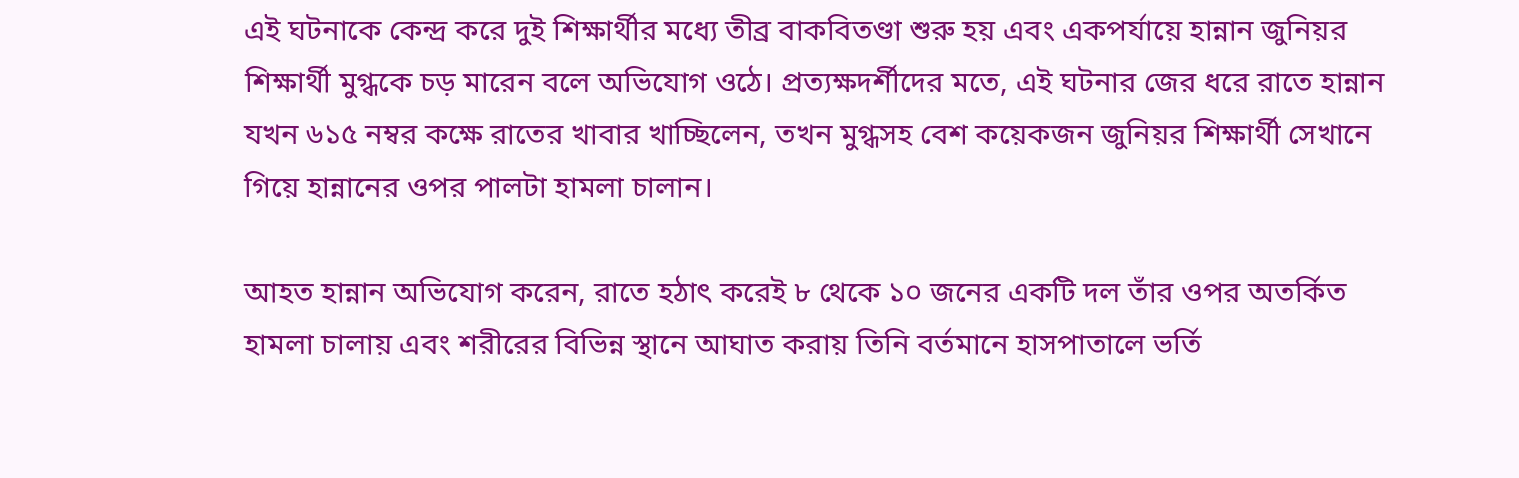এই ঘটনাকে কেন্দ্র করে দুই শিক্ষার্থীর মধ্যে তীব্র বাকবিতণ্ডা শুরু হয় এবং একপর্যায়ে হান্নান জুনিয়র শিক্ষার্থী মুগ্ধকে চড় মারেন বলে অভিযোগ ওঠে। প্রত্যক্ষদর্শীদের মতে, এই ঘটনার জের ধরে রাতে হান্নান যখন ৬১৫ নম্বর কক্ষে রাতের খাবার খাচ্ছিলেন, তখন মুগ্ধসহ বেশ কয়েকজন জুনিয়র শিক্ষার্থী সেখানে গিয়ে হান্নানের ওপর পালটা হামলা চালান।

আহত হান্নান অভিযোগ করেন, রাতে হঠাৎ করেই ৮ থেকে ১০ জনের একটি দল তাঁর ওপর অতর্কিত হামলা চালায় এবং শরীরের বিভিন্ন স্থানে আঘাত করায় তিনি বর্তমানে হাসপাতালে ভর্তি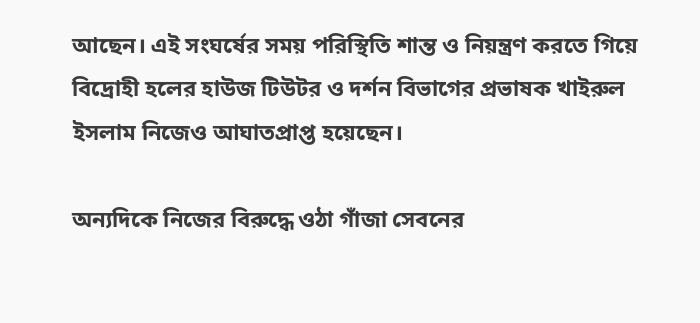আছেন। এই সংঘর্ষের সময় পরিস্থিতি শান্ত ও নিয়ন্ত্রণ করতে গিয়ে বিদ্রোহী হলের হাউজ টিউটর ও দর্শন বিভাগের প্রভাষক খাইরুল ইসলাম নিজেও আঘাতপ্রাপ্ত হয়েছেন।

অন্যদিকে নিজের বিরুদ্ধে ওঠা গাঁজা সেবনের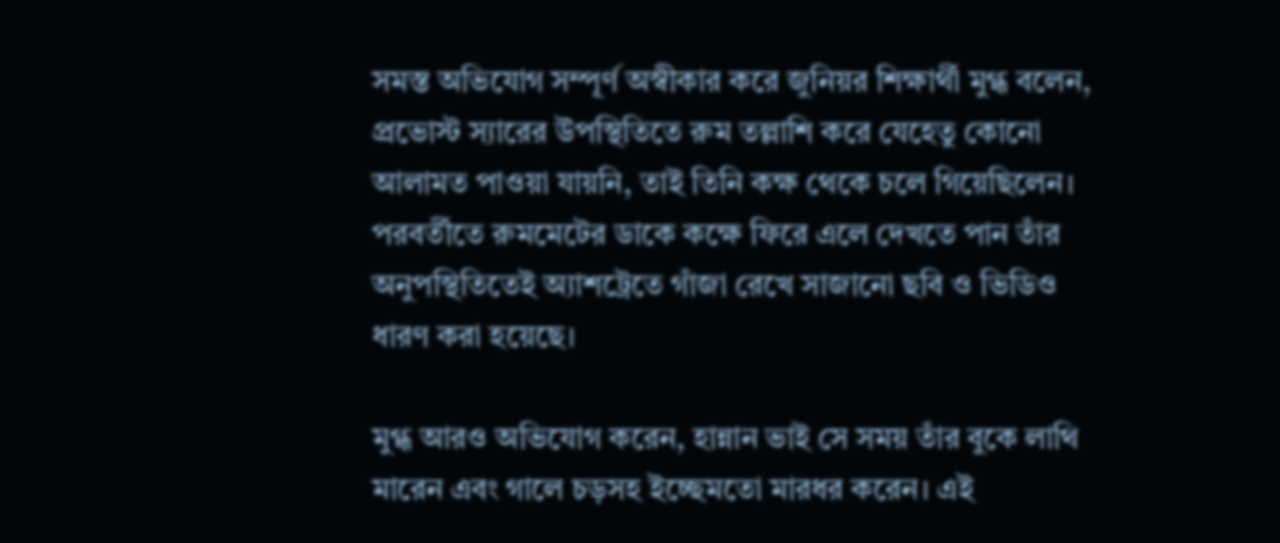সমস্ত অভিযোগ সম্পূর্ণ অস্বীকার করে জুনিয়র শিক্ষার্থী মুগ্ধ বলেন, প্রভোস্ট স্যারের উপস্থিতিতে রুম তল্লাশি করে যেহেতু কোনো আলামত পাওয়া যায়নি, তাই তিনি কক্ষ থেকে চলে গিয়েছিলেন। পরবর্তীতে রুমমেটের ডাকে কক্ষে ফিরে এলে দেখতে পান তাঁর অনুপস্থিতিতেই অ্যাশট্রেতে গাঁজা রেখে সাজানো ছবি ও ভিডিও ধারণ করা হয়েছে।

মুগ্ধ আরও অভিযোগ করেন, হান্নান ভাই সে সময় তাঁর বুকে লাথি মারেন এবং গালে চড়সহ ইচ্ছেমতো মারধর করেন। এই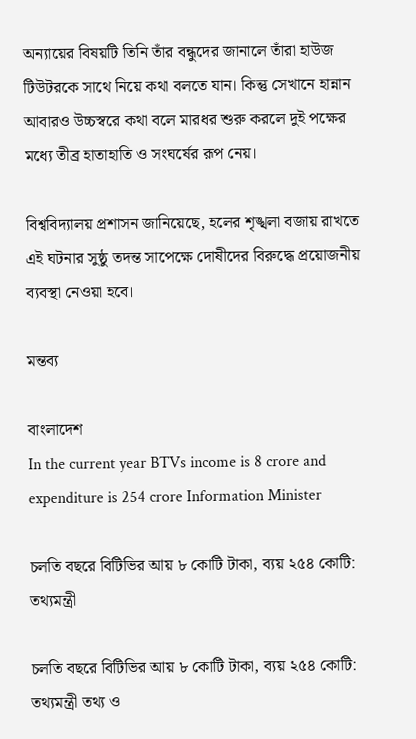অন্যায়ের বিষয়টি তিনি তাঁর বন্ধুদের জানালে তাঁরা হাউজ টিউটরকে সাথে নিয়ে কথা বলতে যান। কিন্তু সেখানে হান্নান আবারও উচ্চস্বরে কথা বলে মারধর শুরু করলে দুই পক্ষের মধ্যে তীব্র হাতাহাতি ও সংঘর্ষের রূপ নেয়।

বিশ্ববিদ্যালয় প্রশাসন জানিয়েছে, হলের শৃঙ্খলা বজায় রাখতে এই ঘটনার সুষ্ঠু তদন্ত সাপেক্ষে দোষীদের বিরুদ্ধে প্রয়োজনীয় ব্যবস্থা নেওয়া হবে।

মন্তব্য

বাংলাদেশ
In the current year BTVs income is 8 crore and expenditure is 254 crore Information Minister

চলতি বছরে বি‌টি‌ভির আয় ৮‌ কো‌টি টাকা, ব্যয় ২৫৪ কো‌টি: তথ্যমন্ত্রী

চলতি বছরে বি‌টি‌ভির আয় ৮‌ কো‌টি টাকা, ব্যয় ২৫৪ কো‌টি: তথ্যমন্ত্রী তথ্য ও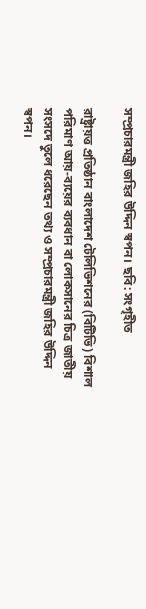সম্প্রচারমন্ত্রী জহির উদ্দিন স্বপন। ছবি: সংগৃহীত

রাষ্ট্রায়ত্ত প্রতিষ্ঠান বাংলাদেশ টেলিভিশনের (বিটিভি) বিশাল পরিমাণ আয়-ব্যয়ের ব্যবধান বা লোকসানের চিত্র জাতীয় সংসদে তুলে ধরেছেন তথ্য ও সম্প্রচারমন্ত্রী জহির উদ্দিন স্বপন।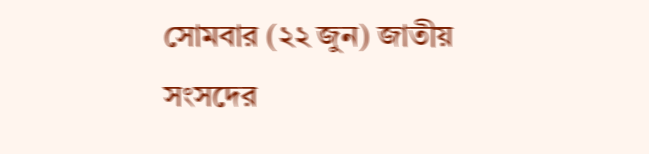সোমবার (২২ জুন) জাতীয় সংসদের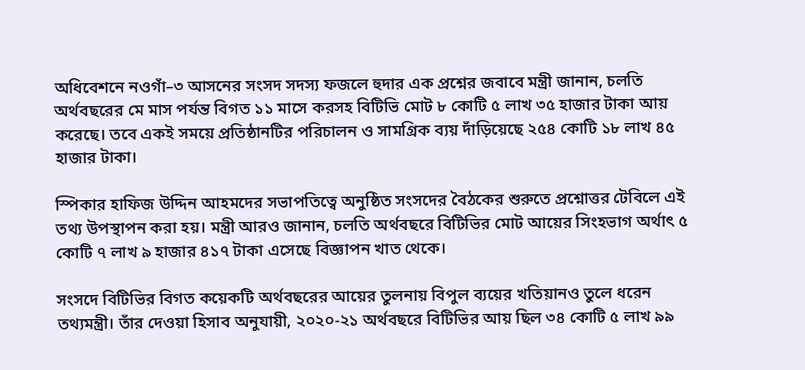অধিবেশনে নওগাঁ–৩ আসনের সংসদ সদস্য ফজলে হুদার এক প্রশ্নের জবাবে মন্ত্রী জানান, চলতি অর্থবছরের মে মাস পর্যন্ত বিগত ১১ মাসে করসহ বিটিভি মোট ৮ কোটি ৫ লাখ ৩৫ হাজার টাকা আয় করেছে। তবে একই সময়ে প্রতিষ্ঠানটির পরিচালন ও সামগ্রিক ব্যয় দাঁড়িয়েছে ২৫৪ কোটি ১৮ লাখ ৪৫ হাজার টাকা।

স্পিকার হাফিজ উদ্দিন আহমদের সভাপতিত্বে অনুষ্ঠিত সংসদের বৈঠকের শুরুতে প্রশ্নোত্তর টেবিলে এই তথ্য উপস্থাপন করা হয়। মন্ত্রী আরও জানান, চলতি অর্থবছরে বিটিভির মোট আয়ের সিংহভাগ অর্থাৎ ৫ কোটি ৭ লাখ ৯ হাজার ৪১৭ টাকা এসেছে বিজ্ঞাপন খাত থেকে।

সংসদে বিটিভির বিগত কয়েকটি অর্থবছরের আয়ের তুলনায় বিপুল ব্যয়ের খতিয়ানও তুলে ধরেন তথ্যমন্ত্রী। তাঁর দেওয়া হিসাব অনুযায়ী, ২০২০-২১ অর্থবছরে বিটিভির আয় ছিল ৩৪ কোটি ৫ লাখ ৯৯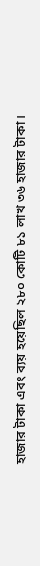হাজার টাকা এবং ব্যয় হয়েছিল ২৮০ কোটি ৮১ লাখ ৩৬ হাজার টাকা।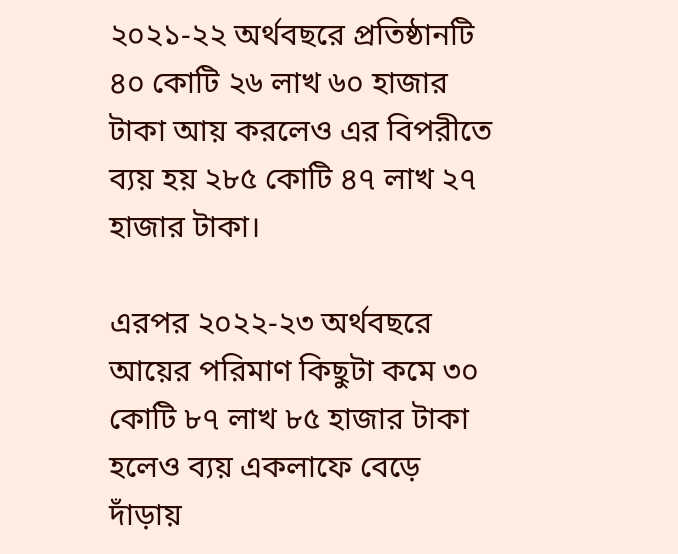২০২১-২২ অর্থবছরে প্রতিষ্ঠানটি ৪০ কোটি ২৬ লাখ ৬০ হাজার টাকা আয় করলেও এর বিপরীতে ব্যয় হয় ২৮৫ কোটি ৪৭ লাখ ২৭ হাজার টাকা।

এরপর ২০২২-২৩ অর্থবছরে আয়ের পরিমাণ কিছুটা কমে ৩০ কোটি ৮৭ লাখ ৮৫ হাজার টাকা হলেও ব্যয় একলাফে বেড়ে দাঁড়ায়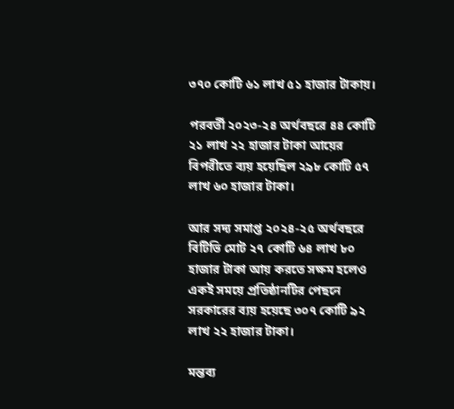৩৭০ কোটি ৬১ লাখ ৫১ হাজার টাকায়।

পরবর্তী ২০২৩-২৪ অর্থবছরে ৪৪ কোটি ২১ লাখ ২২ হাজার টাকা আয়ের বিপরীতে ব্যয় হয়েছিল ২৯৮ কোটি ৫৭ লাখ ৬০ হাজার টাকা।

আর সদ্য সমাপ্ত ২০২৪-২৫ অর্থবছরে বিটিভি মোট ২৭ কোটি ৬৪ লাখ ৮০ হাজার টাকা আয় করতে সক্ষম হলেও একই সময়ে প্রতিষ্ঠানটির পেছনে সরকারের ব্যয় হয়েছে ৩০৭ কোটি ৯২ লাখ ২২ হাজার টাকা।

মন্তব্য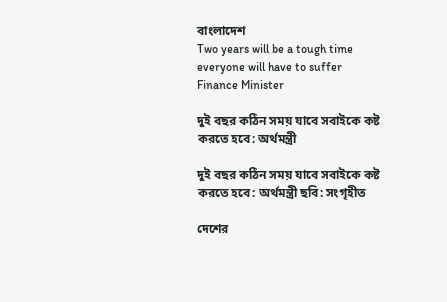বাংলাদেশ
Two years will be a tough time everyone will have to suffer Finance Minister

দুই বছর কঠিন সময় যাবে সবাইকে কষ্ট করতে হবে: অর্থমন্ত্রী

দুই বছর কঠিন সময় যাবে সবাইকে কষ্ট করতে হবে: অর্থমন্ত্রী ছবি: সংগৃহীত

দেশের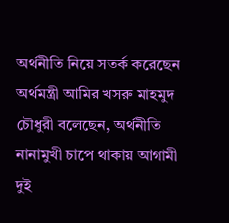অর্থনীতি নিয়ে সতর্ক করেছেন অর্থমন্ত্রী আমির খসরু মাহমুদ চৌধুরী বলেছেন, অর্থনীতি নানামুখী চাপে থাকায় আগামী দুই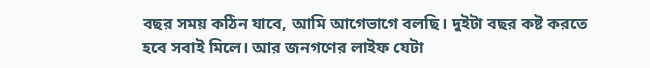বছর সময় কঠিন যাবে, আমি আগেভাগে বলছি। দুইটা বছর কষ্ট করতে হবে সবাই মিলে। আর জনগণের লাইফ যেটা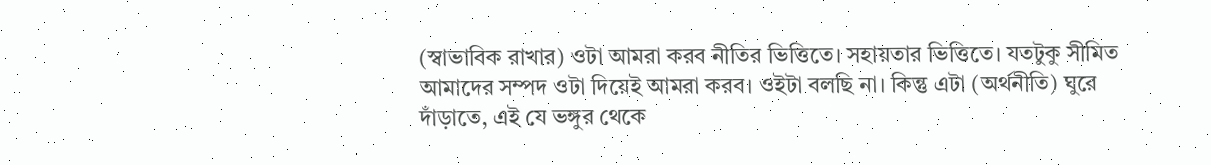(স্বাভাবিক রাখার) ওটা আমরা করব নীতির ভিত্তিতে। সহায়তার ভিত্তিতে। যতটুকু সীমিত আমাদের সম্পদ ওটা দিয়েই আমরা করব। ওইটা বলছি না। কিন্তু এটা (অর্থনীতি) ঘুরে দাঁড়াতে, এই যে ভঙ্গুর থেকে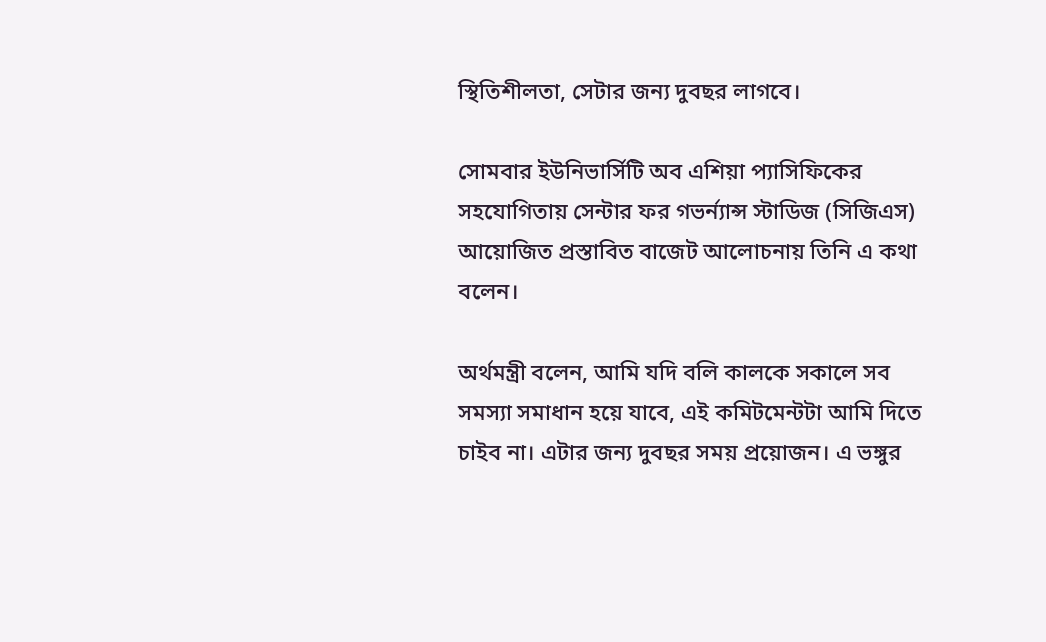স্থিতিশীলতা, সেটার জন্য দুবছর লাগবে।

সোমবার ইউনিভার্সিটি অব এশিয়া প্যাসিফিকের সহযোগিতায় সেন্টার ফর গভর্ন্যান্স স্টাডিজ (সিজিএস) আয়োজিত প্রস্তাবিত বাজেট আলোচনায় তিনি এ কথা বলেন।

অর্থমন্ত্রী বলেন, আমি যদি বলি কালকে সকালে সব সমস্যা সমাধান হয়ে যাবে, এই কমিটমেন্টটা আমি দিতে চাইব না। এটার জন্য দুবছর সময় প্রয়োজন। এ ভঙ্গুর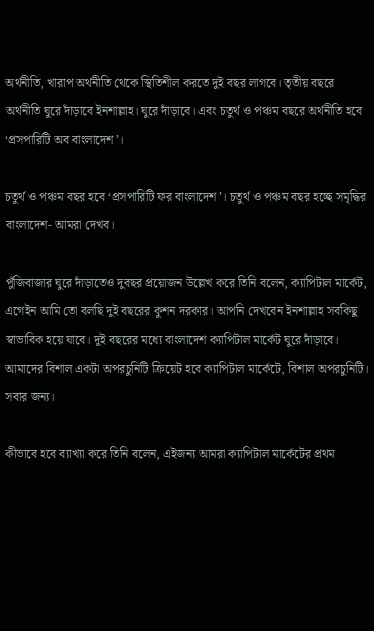অর্থনীতি, খারাপ অর্থনীতি থেকে স্থিতিশীল করতে দুই বছর লাগবে। তৃতীয় বছরে অর্থনীতি ঘুরে দাঁড়াবে ইনশাল্লাহ। ঘুরে দাঁড়াবে। এবং চতুর্থ ও পঞ্চম বছরে অর্থনীতি হবে ‘প্রসপারিটি অব বাংলাদেশ’।

চতুর্থ ও পঞ্চম বছর হবে ‘প্রসপারিটি ফর বাংলাদেশ’। চতুর্থ ও পঞ্চম বছর হচ্ছে সমৃদ্ধির বাংলাদেশ- আমরা দেখব।

পুঁজিবাজার ঘুরে দাঁড়াতেও দুবছর প্রয়োজন উল্লেখ করে তিনি বলেন, ক্যাপিটাল মার্কেট, এগেইন আমি তো বলছি দুই বছরের কুশন দরকার। আপনি দেখবেন ইনশাল্লাহ সবকিছু স্বাভাবিক হয়ে যাবে। দুই বছরের মধ্যে বাংলাদেশ ক্যাপিটাল মার্কেট ঘুরে দাঁড়াবে। আমাদের বিশাল একটা অপরচুনিটি ক্রিয়েট হবে ক্যাপিটাল মার্কেটে, বিশাল অপরচুনিটি। সবার জন্য।

কীভাবে হবে ব্যাখ্যা করে তিনি বলেন, এইজন্য আমরা ক্যাপিটাল মার্কেটের প্রথম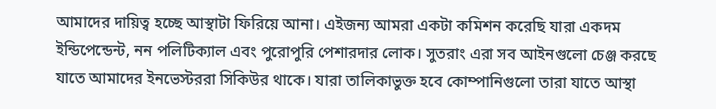আমাদের দায়িত্ব হচ্ছে আস্থাটা ফিরিয়ে আনা। এইজন্য আমরা একটা কমিশন করেছি যারা একদম ইন্ডিপেন্ডেন্ট, নন পলিটিক্যাল এবং পুরোপুরি পেশারদার লোক। সুতরাং এরা সব আইনগুলো চেঞ্জ করছে যাতে আমাদের ইনভেস্টররা সিকিউর থাকে। যারা তালিকাভুক্ত হবে কোম্পানিগুলো তারা যাতে আস্থা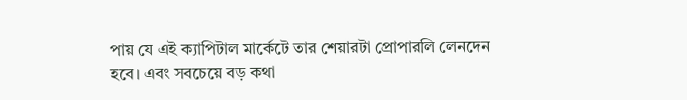পায় যে এই ক্যাপিটাল মার্কেটে তার শেয়ারটা প্রোপারলি লেনদেন হবে। এবং সবচেয়ে বড় কথা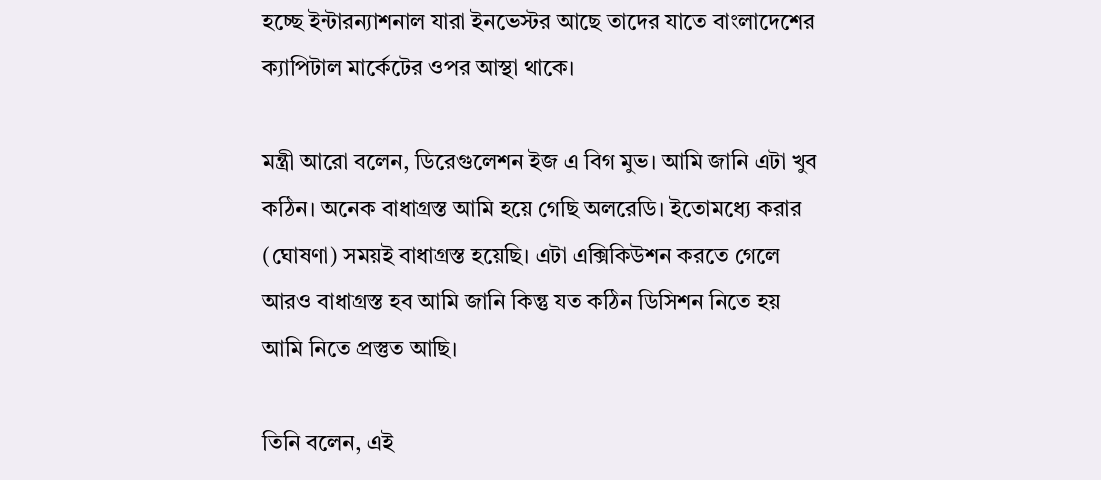হচ্ছে ইন্টারন্যাশনাল যারা ইনভেস্টর আছে তাদের যাতে বাংলাদেশের ক্যাপিটাল মার্কেটের ওপর আস্থা থাকে।

মন্ত্রী আরো বলেন, ডিরেগুলেশন ইজ এ বিগ মুভ। আমি জানি এটা খুব কঠিন। অনেক বাধাগ্রস্ত আমি হয়ে গেছি অলরেডি। ইতোমধ্যে করার (ঘোষণা) সময়ই বাধাগ্রস্ত হয়েছি। এটা এক্সিকিউশন করতে গেলে আরও বাধাগ্রস্ত হব আমি জানি কিন্তু যত কঠিন ডিসিশন নিতে হয় আমি নিতে প্রস্তুত আছি।

তিনি বলেন, এই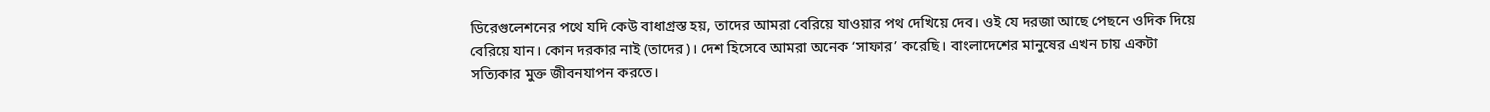ডিরেগুলেশনের পথে যদি কেউ বাধাগ্রস্ত হয়, তাদের আমরা বেরিয়ে যাওয়ার পথ দেখিয়ে দেব। ওই যে দরজা আছে পেছনে ওদিক দিয়ে বেরিয়ে যান। কোন দরকার নাই (তাদের)। দেশ হিসেবে আমরা অনেক ‘সাফার’ করেছি। বাংলাদেশের মানুষের এখন চায় একটা সত্যিকার মুক্ত জীবনযাপন করতে।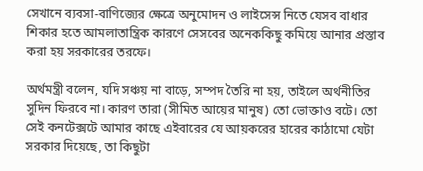সেখানে ব্যবসা-বাণিজ্যের ক্ষেত্রে অনুমোদন ও লাইসেন্স নিতে যেসব বাধার শিকার হতে আমলাতান্ত্রিক কারণে সেসবের অনেককিছু কমিয়ে আনার প্রস্তাব করা হয় সরকারের তরফে।

অর্থমন্ত্রী বলেন, যদি সঞ্চয় না বাড়ে, সম্পদ তৈরি না হয়, তাইলে অর্থনীতির সুদিন ফিরবে না। কারণ তারা (সীমিত আয়ের মানুষ) তো ভোক্তাও বটে। তো সেই কনটেক্সটে আমার কাছে এইবারের যে আয়করের হারের কাঠামো যেটা সরকার দিয়েছে, তা কিছুটা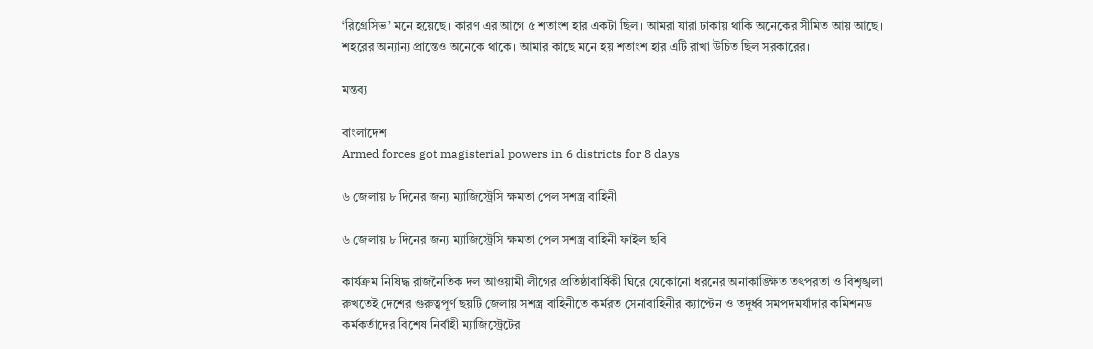‘রিগ্রেসিভ’ মনে হয়েছে। কারণ এর আগে ৫ শতাংশ হার একটা ছিল। আমরা যারা ঢাকায় থাকি অনেকের সীমিত আয় আছে। শহরের অন্যান্য প্রান্তেও অনেকে থাকে। আমার কাছে মনে হয় শতাংশ হার এটি রাখা উচিত ছিল সরকারের।

মন্তব্য

বাংলাদেশ
Armed forces got magisterial powers in 6 districts for 8 days

৬ জেলায় ৮ দিনের জন্য ম্যাজিস্ট্রেসি ক্ষমতা পেল সশস্ত্র বাহিনী

৬ জেলায় ৮ দিনের জন্য ম্যাজিস্ট্রেসি ক্ষমতা পেল সশস্ত্র বাহিনী ফাইল ছবি

কার্যক্রম নিষিদ্ধ রাজনৈতিক দল আওয়ামী লীগের প্রতিষ্ঠাবার্ষিকী ঘিরে যেকোনো ধরনের অনাকাঙ্ক্ষিত তৎপরতা ও বিশৃঙ্খলা রুখতেই দেশের গুরুত্বপূর্ণ ছয়টি জেলায় সশস্ত্র বাহিনীতে কর্মরত সেনাবাহিনীর ক্যাপ্টেন ও তদূর্ধ্ব সমপদমর্যাদার কমিশনড কর্মকর্তাদের বিশেষ নির্বাহী ম্যাজিস্ট্রেটের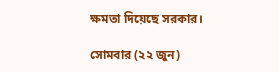ক্ষমতা দিয়েছে সরকার।

সোমবার (২২ জুন)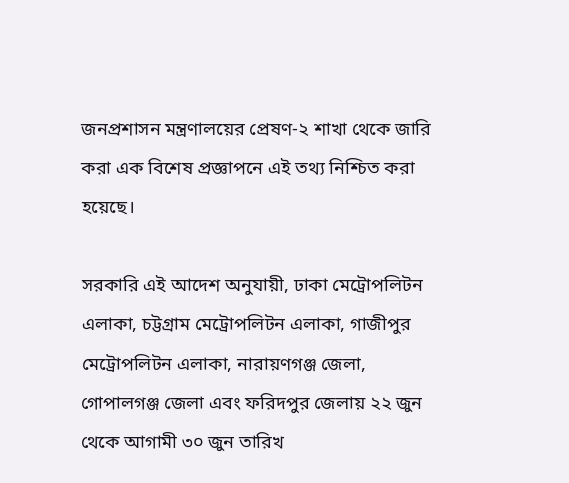জনপ্রশাসন মন্ত্রণালয়ের প্রেষণ-২ শাখা থেকে জারি করা এক বিশেষ প্রজ্ঞাপনে এই তথ্য নিশ্চিত করা হয়েছে।

সরকারি এই আদেশ অনুযায়ী, ঢাকা মেট্রোপলিটন এলাকা, চট্টগ্রাম মেট্রোপলিটন এলাকা, গাজীপুর মেট্রোপলিটন এলাকা, নারায়ণগঞ্জ জেলা, গোপালগঞ্জ জেলা এবং ফরিদপুর জেলায় ২২ জুন থেকে আগামী ৩০ জুন তারিখ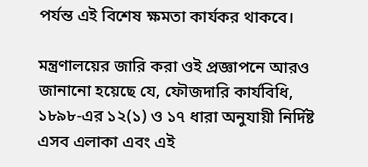পর্যন্ত এই বিশেষ ক্ষমতা কার্যকর থাকবে।

মন্ত্রণালয়ের জারি করা ওই প্রজ্ঞাপনে আরও জানানো হয়েছে যে, ফৌজদারি কার্যবিধি, ১৮৯৮-এর ১২(১) ও ১৭ ধারা অনুযায়ী নির্দিষ্ট এসব এলাকা এবং এই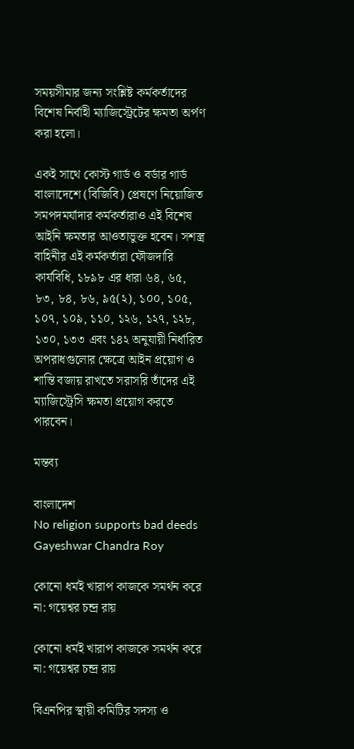সময়সীমার জন্য সংশ্লিষ্ট কর্মকর্তাদের বিশেষ নির্বাহী ম্যাজিস্ট্রেটের ক্ষমতা অর্পণ করা হলো।

একই সাথে কোস্ট গার্ড ও বর্ডার গার্ড বাংলাদেশে (বিজিবি) প্রেষণে নিয়োজিত সমপদমর্যাদার কর্মকর্তারাও এই বিশেষ আইনি ক্ষমতার আওতাভুক্ত হবেন। সশস্ত্র বাহিনীর এই কর্মকর্তারা ফৌজদারি কার্যবিধি, ১৮৯৮ এর ধারা ৬৪, ৬৫, ৮৩, ৮৪, ৮৬, ৯৫(২), ১০০, ১০৫, ১০৭, ১০৯, ১১০, ১২৬, ১২৭, ১২৮, ১৩০, ১৩৩ এবং ১৪২ অনুযায়ী নির্ধারিত অপরাধগুলোর ক্ষেত্রে আইন প্রয়োগ ও শান্তি বজায় রাখতে সরাসরি তাঁদের এই ম্যাজিস্ট্রেসি ক্ষমতা প্রয়োগ করতে পারবেন।

মন্তব্য

বাংলাদেশ
No religion supports bad deeds Gayeshwar Chandra Roy

কোনো ধর্মই খারাপ কাজকে সমর্থন করে না: গয়েশ্বর চন্দ্র রায়

কোনো ধর্মই খারাপ কাজকে সমর্থন করে না: গয়েশ্বর চন্দ্র রায়

বিএনপির স্থায়ী কমিটির সদস্য ও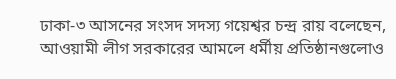ঢাকা-৩ আসনের সংসদ সদস্য গয়েশ্বর চন্দ্র রায় বলেছেন, আওয়ামী লীগ সরকারের আমলে ধর্মীয় প্রতিষ্ঠানগুলোও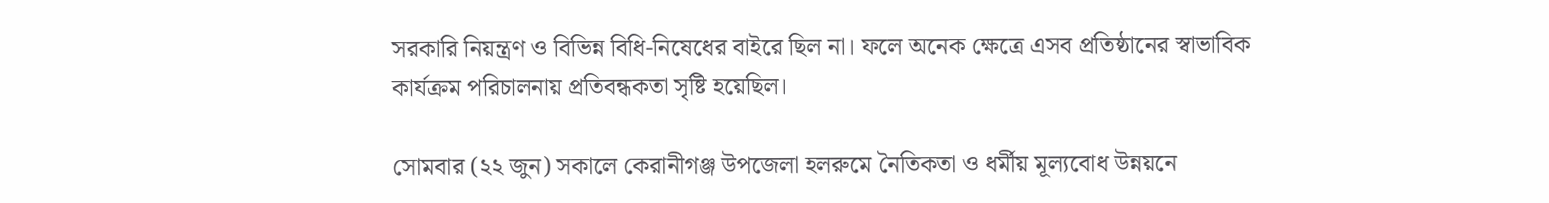সরকারি নিয়ন্ত্রণ ও বিভিন্ন বিধি-নিষেধের বাইরে ছিল না। ফলে অনেক ক্ষেত্রে এসব প্রতিষ্ঠানের স্বাভাবিক কার্যক্রম পরিচালনায় প্রতিবন্ধকতা সৃষ্টি হয়েছিল।

সোমবার (২২ জুন) সকালে কেরানীগঞ্জ উপজেলা হলরুমে নৈতিকতা ও ধর্মীয় মূল্যবোধ উন্নয়নে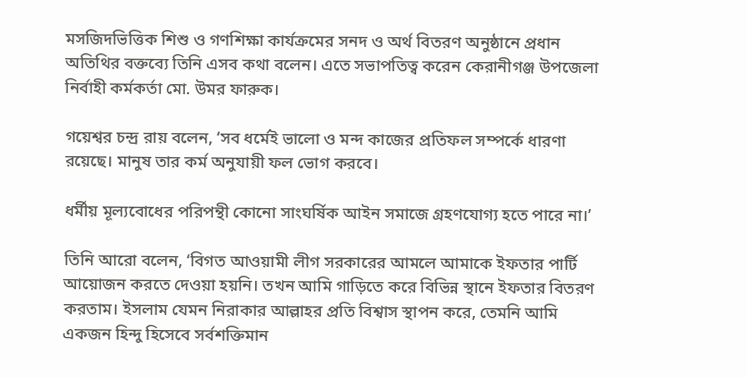মসজিদভিত্তিক শিশু ও গণশিক্ষা কার্যক্রমের সনদ ও অর্থ বিতরণ অনুষ্ঠানে প্রধান অতিথির বক্তব্যে তিনি এসব কথা বলেন। এতে সভাপতিত্ব করেন কেরানীগঞ্জ উপজেলা নির্বাহী কর্মকর্তা মো. উমর ফারুক।

গয়েশ্বর চন্দ্র রায় বলেন, ‘সব ধর্মেই ভালো ও মন্দ কাজের প্রতিফল সম্পর্কে ধারণা রয়েছে। মানুষ তার কর্ম অনুযায়ী ফল ভোগ করবে।

ধর্মীয় মূল্যবোধের পরিপন্থী কোনো সাংঘর্ষিক আইন সমাজে গ্রহণযোগ্য হতে পারে না।’

তিনি আরো বলেন, ‘বিগত আওয়ামী লীগ সরকারের আমলে আমাকে ইফতার পার্টি আয়োজন করতে দেওয়া হয়নি। তখন আমি গাড়িতে করে বিভিন্ন স্থানে ইফতার বিতরণ করতাম। ইসলাম যেমন নিরাকার আল্লাহর প্রতি বিশ্বাস স্থাপন করে, তেমনি আমি একজন হিন্দু হিসেবে সর্বশক্তিমান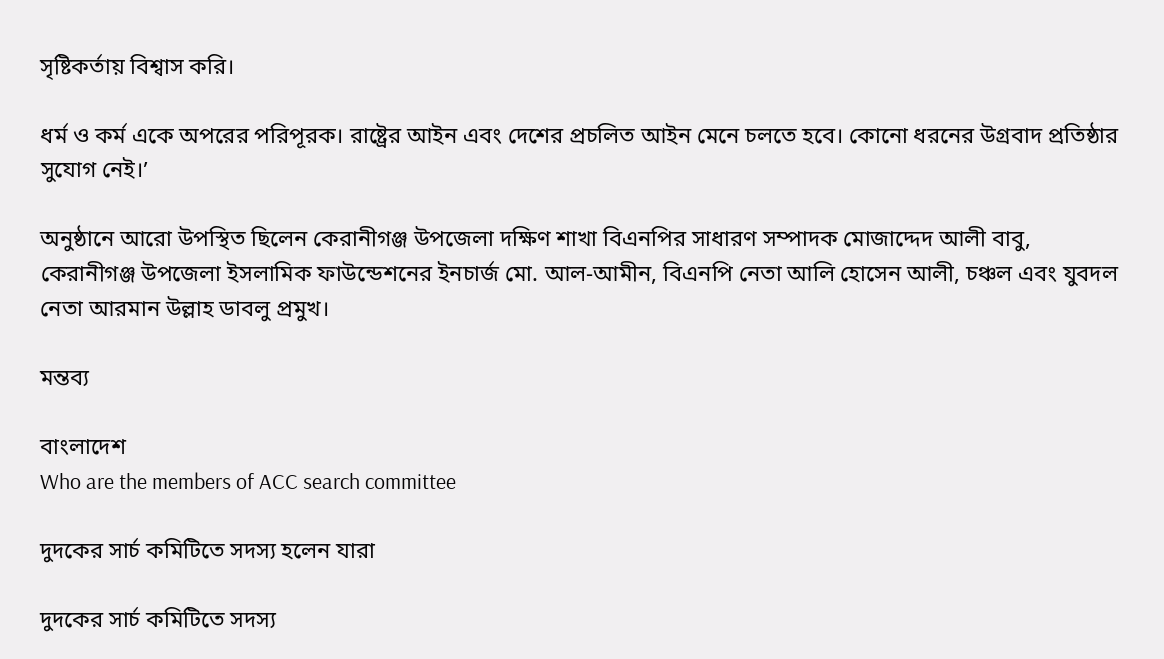সৃষ্টিকর্তায় বিশ্বাস করি।

ধর্ম ও কর্ম একে অপরের পরিপূরক। রাষ্ট্রের আইন এবং দেশের প্রচলিত আইন মেনে চলতে হবে। কোনো ধরনের উগ্রবাদ প্রতিষ্ঠার সুযোগ নেই।’

অনুষ্ঠানে আরো উপস্থিত ছিলেন কেরানীগঞ্জ উপজেলা দক্ষিণ শাখা বিএনপির সাধারণ সম্পাদক মোজাদ্দেদ আলী বাবু, কেরানীগঞ্জ উপজেলা ইসলামিক ফাউন্ডেশনের ইনচার্জ মো. আল-আমীন, বিএনপি নেতা আলি হোসেন আলী, চঞ্চল এবং যুবদল নেতা আরমান উল্লাহ ডাবলু প্রমুখ।

মন্তব্য

বাংলাদেশ
Who are the members of ACC search committee

দুদকের সার্চ কমিটিতে সদস্য হলেন যারা

দুদকের সার্চ কমিটিতে সদস্য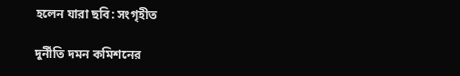হলেন যারা ছবি: সংগৃহীত

দুর্নীতি দমন কমিশনের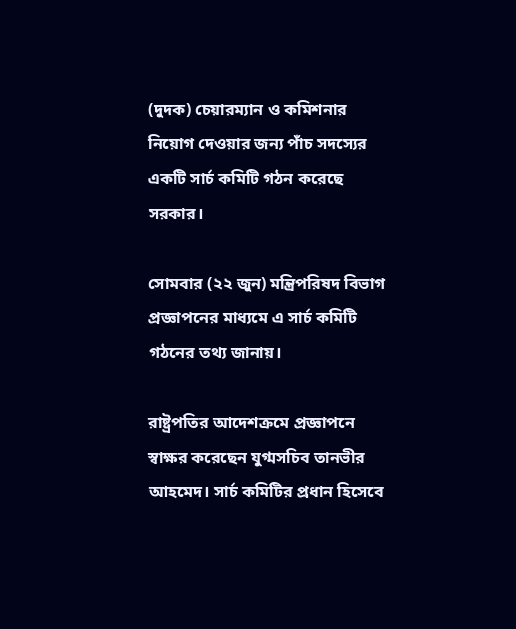(দুদক) চেয়ারম্যান ও কমিশনার নিয়োগ দেওয়ার জন্য পাঁচ সদস্যের একটি সার্চ কমিটি গঠন করেছে সরকার।

সোমবার (২২ জুন) মন্ত্রিপরিষদ বিভাগ প্রজ্ঞাপনের মাধ্যমে এ সার্চ কমিটি গঠনের তথ্য জানায়।

রাষ্ট্রপতির আদেশক্রমে প্রজ্ঞাপনে স্বাক্ষর করেছেন যুগ্মসচিব তানভীর আহমেদ। সার্চ কমিটির প্রধান হিসেবে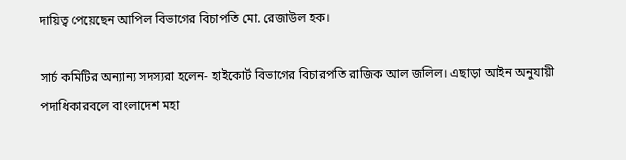দায়িত্ব পেয়েছেন আপিল বিভাগের বিচাপতি মো. রেজাউল হক।

সার্চ কমিটির অন্যান্য সদস্যরা হলেন- হাইকোর্ট বিভাগের বিচারপতি রাজিক আল জলিল। এছাড়া আইন অনুযায়ী পদাধিকারবলে বাংলাদেশ মহা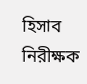হিসাব নিরীক্ষক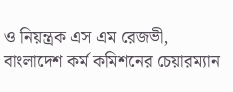ও নিয়ন্ত্রক এস এম রেজভী, বাংলাদেশ কর্ম কমিশনের চেয়ারম্যান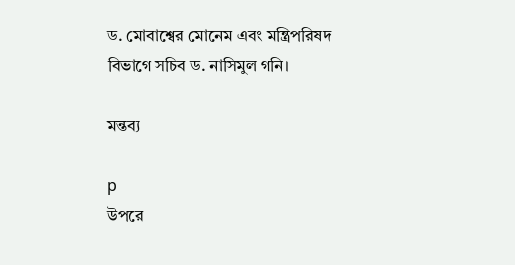ড. মোবাশ্বের মোনেম এবং মন্ত্রিপরিষদ বিভাগে সচিব ড. নাসিমুল গনি।

মন্তব্য

p
উপরে